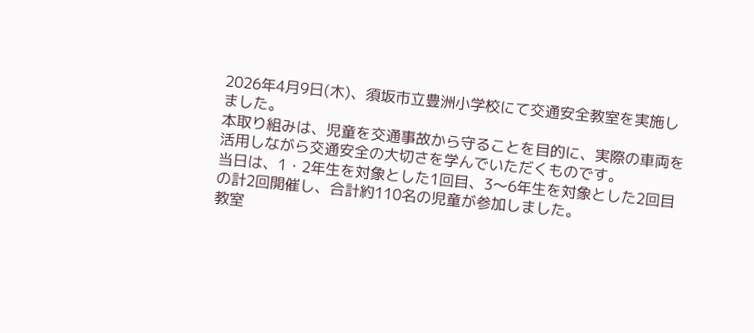2026年4月9日(木)、須坂市立豊洲小学校にて交通安全教室を実施しました。
本取り組みは、児童を交通事故から守ることを目的に、実際の車両を活用しながら交通安全の大切さを学んでいただくものです。
当日は、1・2年生を対象とした1回目、3〜6年生を対象とした2回目の計2回開催し、合計約110名の児童が参加しました。
教室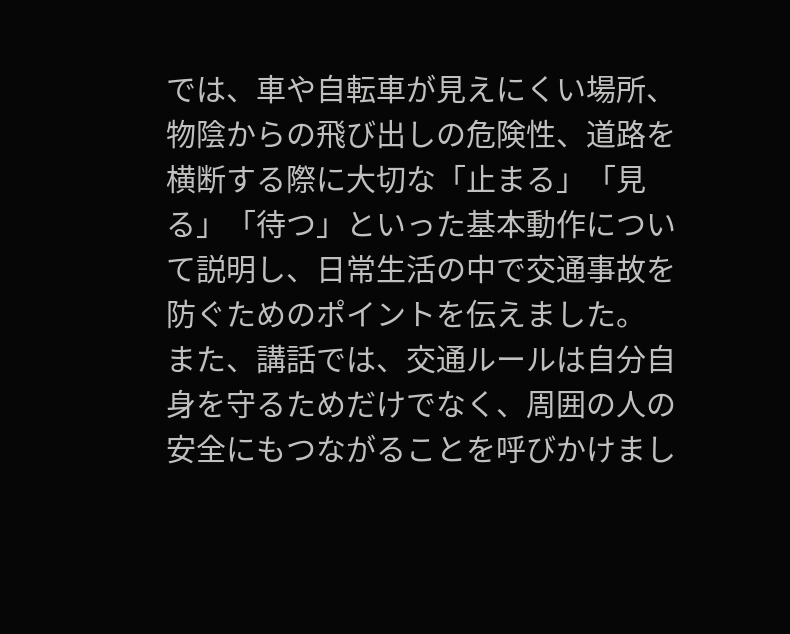では、車や自転車が見えにくい場所、物陰からの飛び出しの危険性、道路を横断する際に大切な「止まる」「見る」「待つ」といった基本動作について説明し、日常生活の中で交通事故を防ぐためのポイントを伝えました。
また、講話では、交通ルールは自分自身を守るためだけでなく、周囲の人の安全にもつながることを呼びかけまし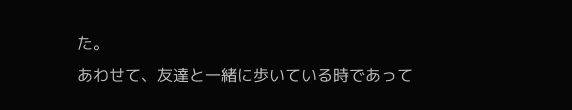た。
あわせて、友達と一緒に歩いている時であって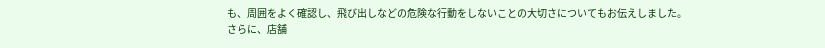も、周囲をよく確認し、飛び出しなどの危険な行動をしないことの大切さについてもお伝えしました。
さらに、店舗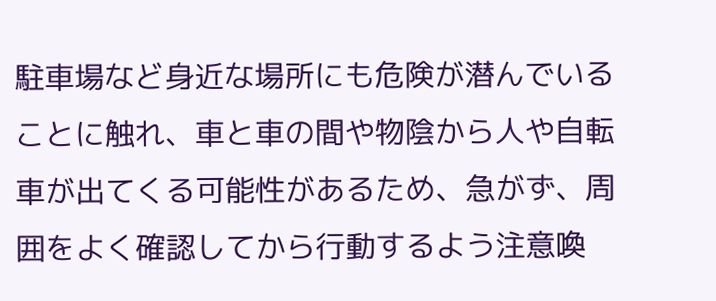駐車場など身近な場所にも危険が潜んでいることに触れ、車と車の間や物陰から人や自転車が出てくる可能性があるため、急がず、周囲をよく確認してから行動するよう注意喚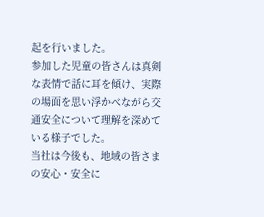起を行いました。
参加した児童の皆さんは真剣な表情で話に耳を傾け、実際の場面を思い浮かべながら交通安全について理解を深めている様子でした。
当社は今後も、地域の皆さまの安心・安全に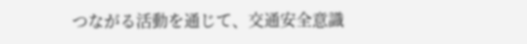つながる活動を通じて、交通安全意識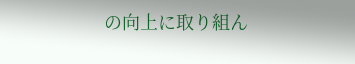の向上に取り組ん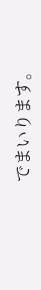でまいります。